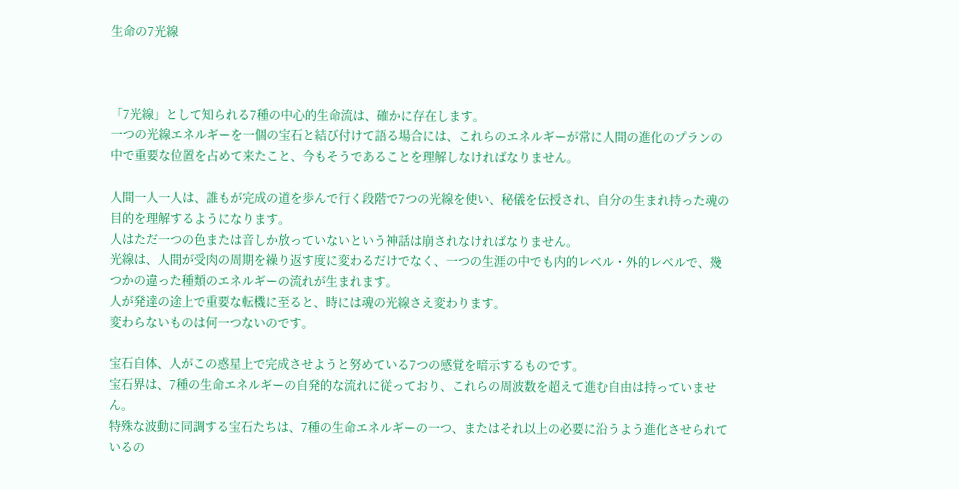生命の7光線



「7光線」として知られる7種の中心的生命流は、確かに存在します。
一つの光線エネルギーを一個の宝石と結び付けて語る場合には、これらのエネルギーが常に人間の進化のプランの中で重要な位置を占めて来たこと、今もそうであることを理解しなければなりません。

人間一人一人は、誰もが完成の道を歩んで行く段階で7つの光線を使い、秘儀を伝授され、自分の生まれ持った魂の目的を理解するようになります。
人はただ一つの色または音しか放っていないという神話は崩されなければなりません。
光線は、人間が受肉の周期を繰り返す度に変わるだけでなく、一つの生涯の中でも内的レベル・外的レベルで、幾つかの違った種類のエネルギーの流れが生まれます。
人が発達の途上で重要な転機に至ると、時には魂の光線さえ変わります。
変わらないものは何一つないのです。

宝石自体、人がこの惑星上で完成させようと努めている7つの感覚を暗示するものです。
宝石界は、7種の生命エネルギーの自発的な流れに従っており、これらの周波数を超えて進む自由は持っていません。
特殊な波動に同調する宝石たちは、7種の生命エネルギーの一つ、またはそれ以上の必要に沿うよう進化させられているの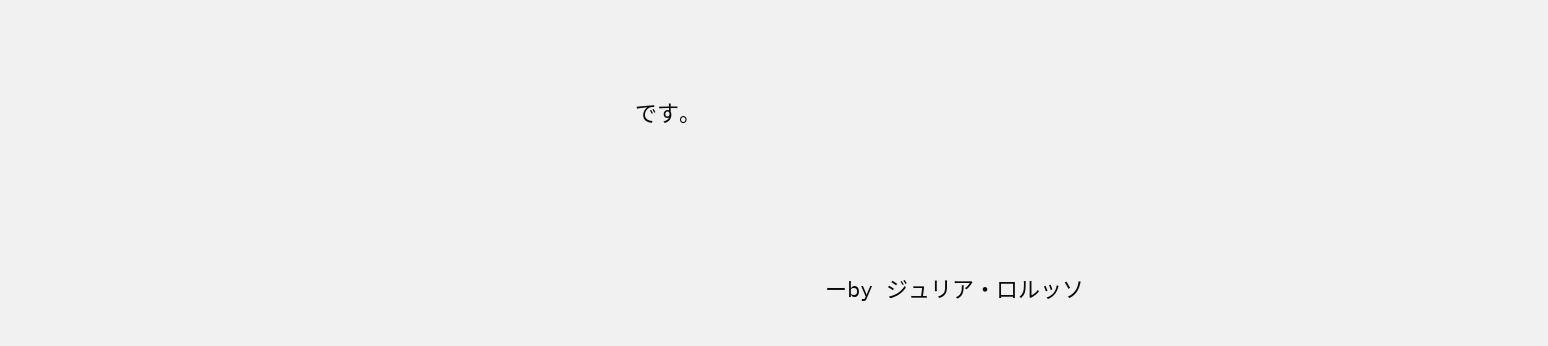です。



                                      ーby ジュリア・ロルッソ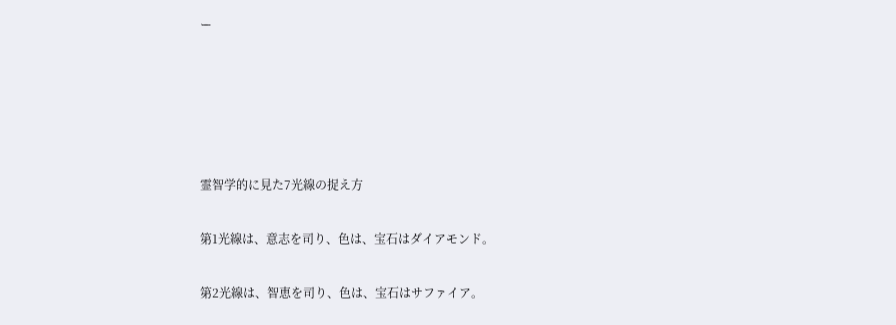ー





霊智学的に見た7光線の捉え方

第1光線は、意志を司り、色は、宝石はダイアモンド。

第2光線は、智恵を司り、色は、宝石はサファイア。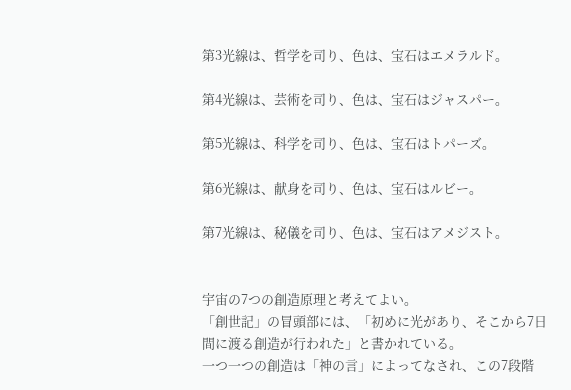第3光線は、哲学を司り、色は、宝石はエメラルド。

第4光線は、芸術を司り、色は、宝石はジャスパー。

第5光線は、科学を司り、色は、宝石はトパーズ。

第6光線は、献身を司り、色は、宝石はルビー。

第7光線は、秘儀を司り、色は、宝石はアメジスト。


宇宙の7つの創造原理と考えてよい。
「創世記」の冒頭部には、「初めに光があり、そこから7日間に渡る創造が行われた」と書かれている。
一つ一つの創造は「神の言」によってなされ、この7段階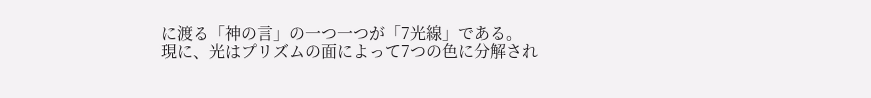に渡る「神の言」の一つ一つが「7光線」である。
現に、光はプリズムの面によって7つの色に分解され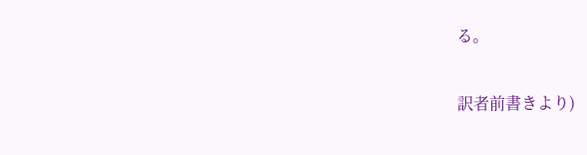る。

訳者前書きより)